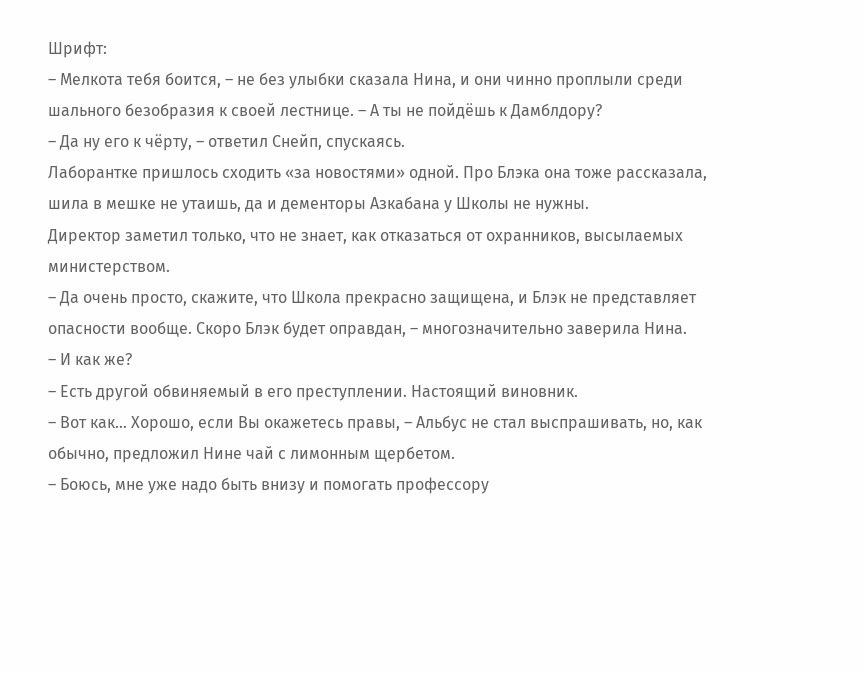Шрифт:
– Мелкота тебя боится, – не без улыбки сказала Нина, и они чинно проплыли среди шального безобразия к своей лестнице. – А ты не пойдёшь к Дамблдору?
– Да ну его к чёрту, – ответил Снейп, спускаясь.
Лаборантке пришлось сходить «за новостями» одной. Про Блэка она тоже рассказала, шила в мешке не утаишь, да и дементоры Азкабана у Школы не нужны.
Директор заметил только, что не знает, как отказаться от охранников, высылаемых министерством.
– Да очень просто, скажите, что Школа прекрасно защищена, и Блэк не представляет опасности вообще. Скоро Блэк будет оправдан, – многозначительно заверила Нина.
– И как же?
– Есть другой обвиняемый в его преступлении. Настоящий виновник.
– Вот как… Хорошо, если Вы окажетесь правы, – Альбус не стал выспрашивать, но, как обычно, предложил Нине чай с лимонным щербетом.
– Боюсь, мне уже надо быть внизу и помогать профессору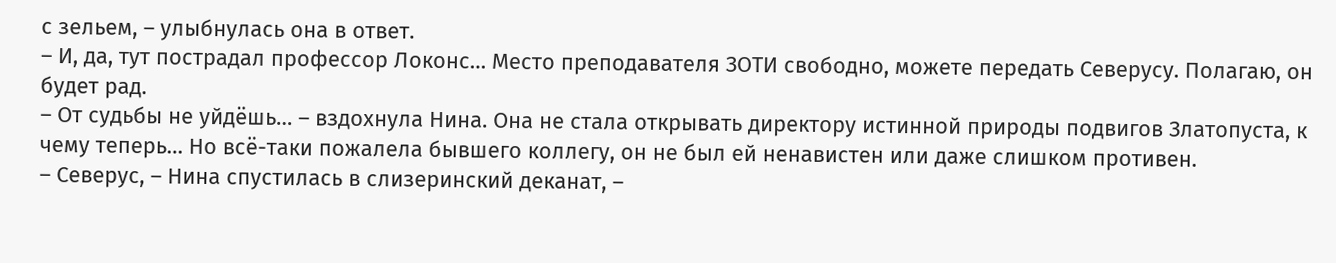с зельем, – улыбнулась она в ответ.
– И, да, тут пострадал профессор Локонс… Место преподавателя ЗОТИ свободно, можете передать Северусу. Полагаю, он будет рад.
– От судьбы не уйдёшь… – вздохнула Нина. Она не стала открывать директору истинной природы подвигов Златопуста, к чему теперь… Но всё-таки пожалела бывшего коллегу, он не был ей ненавистен или даже слишком противен.
– Северус, – Нина спустилась в слизеринский деканат, –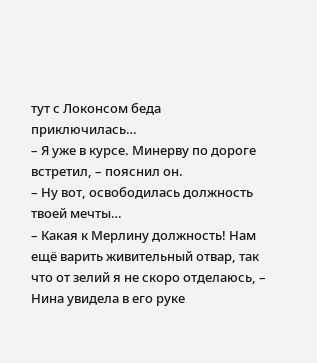тут с Локонсом беда приключилась…
– Я уже в курсе. Минерву по дороге встретил, – пояснил он.
– Ну вот, освободилась должность твоей мечты…
– Какая к Мерлину должность! Нам ещё варить живительный отвар, так что от зелий я не скоро отделаюсь, – Нина увидела в его руке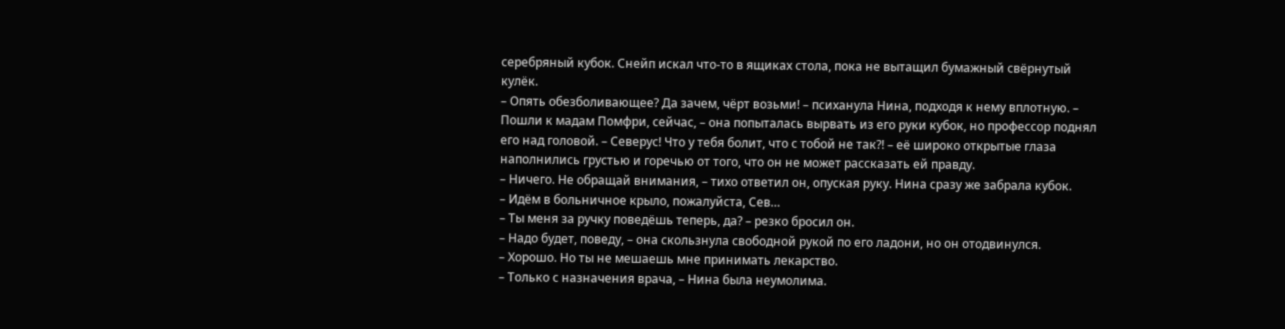серебряный кубок. Снейп искал что-то в ящиках стола, пока не вытащил бумажный свёрнутый кулёк.
– Опять обезболивающее? Да зачем, чёрт возьми! – психанула Нина, подходя к нему вплотную. – Пошли к мадам Помфри, сейчас, – она попыталась вырвать из его руки кубок, но профессор поднял его над головой. – Северус! Что у тебя болит, что с тобой не так?! – её широко открытые глаза наполнились грустью и горечью от того, что он не может рассказать ей правду.
– Ничего. Не обращай внимания, – тихо ответил он, опуская руку. Нина сразу же забрала кубок.
– Идём в больничное крыло, пожалуйста, Сев…
– Ты меня за ручку поведёшь теперь, да? – резко бросил он.
– Надо будет, поведу, – она скользнула свободной рукой по его ладони, но он отодвинулся.
– Хорошо. Но ты не мешаешь мне принимать лекарство.
– Только с назначения врача, – Нина была неумолима.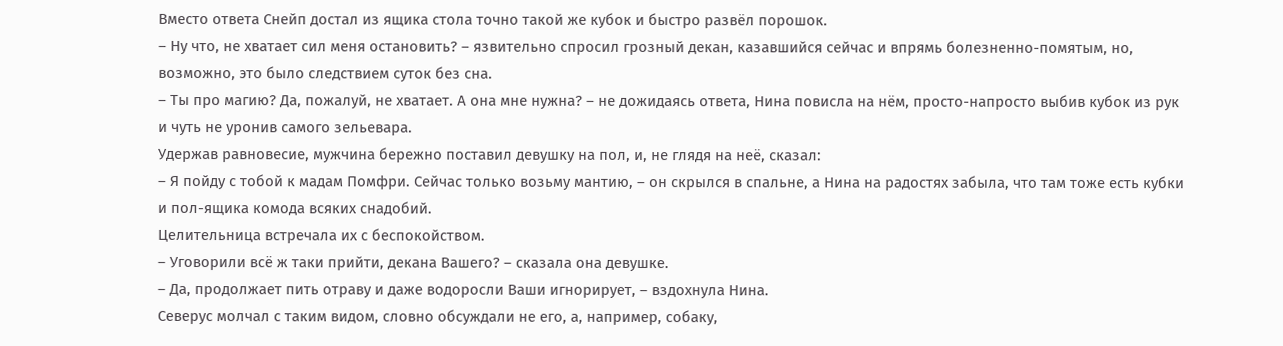Вместо ответа Снейп достал из ящика стола точно такой же кубок и быстро развёл порошок.
– Ну что, не хватает сил меня остановить? – язвительно спросил грозный декан, казавшийся сейчас и впрямь болезненно-помятым, но, возможно, это было следствием суток без сна.
– Ты про магию? Да, пожалуй, не хватает. А она мне нужна? – не дожидаясь ответа, Нина повисла на нём, просто-напросто выбив кубок из рук и чуть не уронив самого зельевара.
Удержав равновесие, мужчина бережно поставил девушку на пол, и, не глядя на неё, сказал:
– Я пойду с тобой к мадам Помфри. Сейчас только возьму мантию, – он скрылся в спальне, а Нина на радостях забыла, что там тоже есть кубки и пол-ящика комода всяких снадобий.
Целительница встречала их с беспокойством.
– Уговорили всё ж таки прийти, декана Вашего? – сказала она девушке.
– Да, продолжает пить отраву и даже водоросли Ваши игнорирует, – вздохнула Нина.
Северус молчал с таким видом, словно обсуждали не его, а, например, собаку,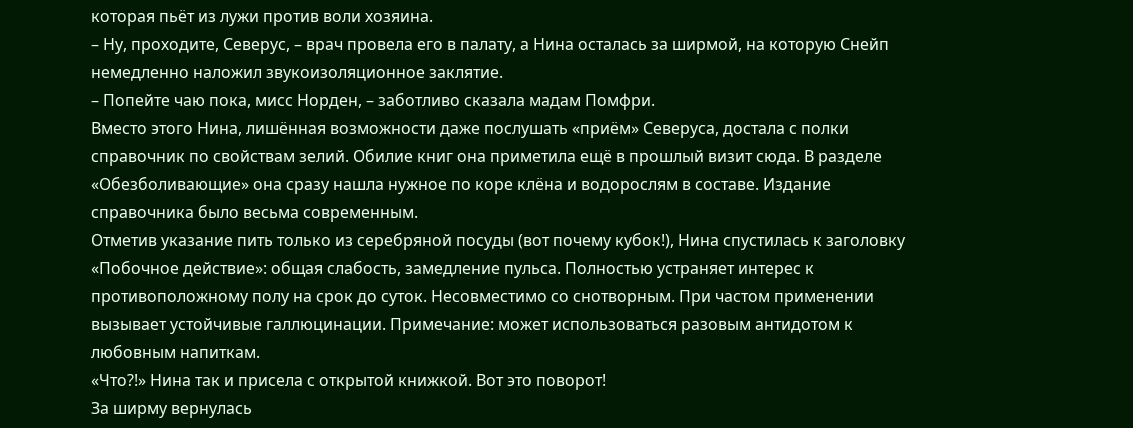которая пьёт из лужи против воли хозяина.
– Ну, проходите, Северус, – врач провела его в палату, а Нина осталась за ширмой, на которую Снейп немедленно наложил звукоизоляционное заклятие.
– Попейте чаю пока, мисс Норден, – заботливо сказала мадам Помфри.
Вместо этого Нина, лишённая возможности даже послушать «приём» Северуса, достала с полки справочник по свойствам зелий. Обилие книг она приметила ещё в прошлый визит сюда. В разделе «Обезболивающие» она сразу нашла нужное по коре клёна и водорослям в составе. Издание справочника было весьма современным.
Отметив указание пить только из серебряной посуды (вот почему кубок!), Нина спустилась к заголовку «Побочное действие»: общая слабость, замедление пульса. Полностью устраняет интерес к противоположному полу на срок до суток. Несовместимо со снотворным. При частом применении вызывает устойчивые галлюцинации. Примечание: может использоваться разовым антидотом к любовным напиткам.
«Что?!» Нина так и присела с открытой книжкой. Вот это поворот!
За ширму вернулась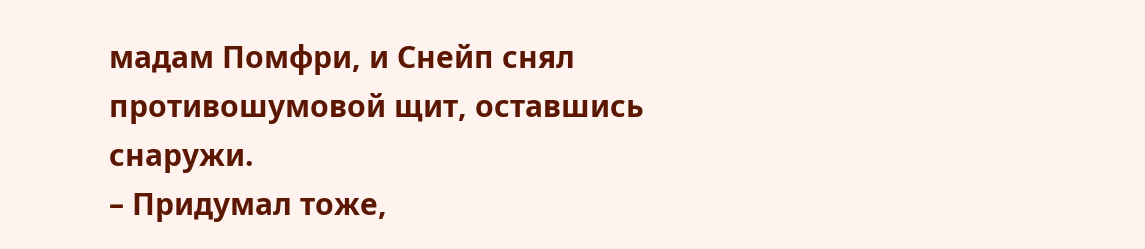мадам Помфри, и Снейп снял противошумовой щит, оставшись снаружи.
– Придумал тоже,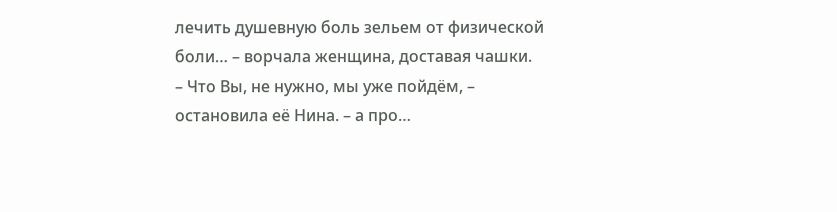лечить душевную боль зельем от физической боли… – ворчала женщина, доставая чашки.
– Что Вы, не нужно, мы уже пойдём, – остановила её Нина. – а про…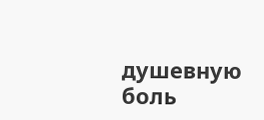душевную боль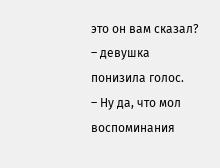это он вам сказал? – девушка понизила голос.
– Ну да, что мол воспоминания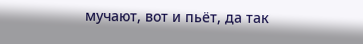мучают, вот и пьёт, да так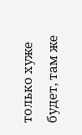только хуже будет, там же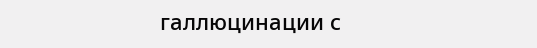галлюцинации с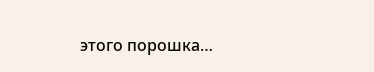этого порошка…